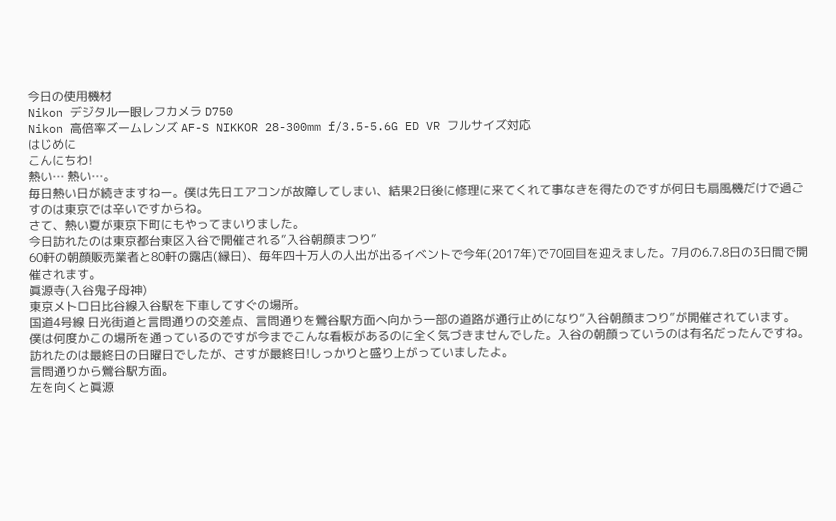今日の使用機材
Nikon デジタル一眼レフカメラ D750
Nikon 高倍率ズームレンズ AF-S NIKKOR 28-300mm f/3.5-5.6G ED VR フルサイズ対応
はじめに
こんにちわ!
熱い… 熱い…。
毎日熱い日が続きますねー。僕は先日エアコンが故障してしまい、結果2日後に修理に来てくれて事なきを得たのですが何日も扇風機だけで過ごすのは東京では辛いですからね。
さて、熱い夏が東京下町にもやってまいりました。
今日訪れたのは東京都台東区入谷で開催される”入谷朝顔まつり”
60軒の朝顔販売業者と80軒の露店(縁日)、毎年四十万人の人出が出るイベントで今年(2017年)で70回目を迎えました。7月の6.7.8日の3日間で開催されます。
眞源寺(入谷鬼子母神)
東京メトロ日比谷線入谷駅を下車してすぐの場所。
国道4号線 日光街道と言問通りの交差点、言問通りを鶯谷駅方面へ向かう一部の道路が通行止めになり“入谷朝顔まつり”が開催されています。
僕は何度かこの場所を通っているのですが今までこんな看板があるのに全く気づきませんでした。入谷の朝顔っていうのは有名だったんですね。
訪れたのは最終日の日曜日でしたが、さすが最終日!しっかりと盛り上がっていましたよ。
言問通りから鶯谷駅方面。
左を向くと眞源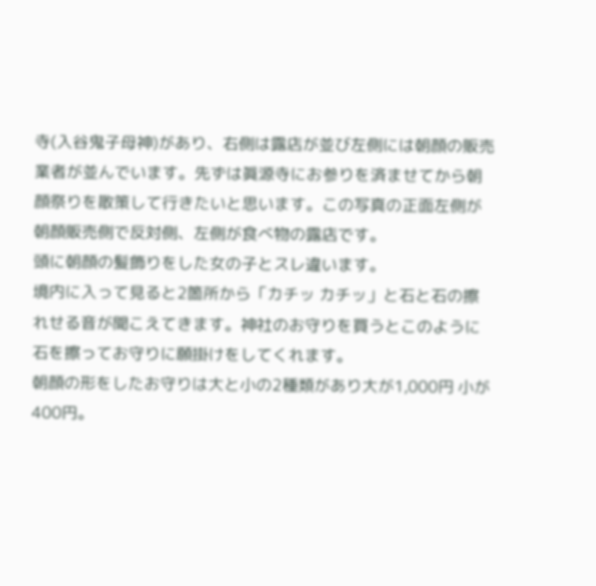寺(入谷鬼子母神)があり、右側は露店が並び左側には朝顔の販売業者が並んでいます。先ずは眞源寺にお参りを済ませてから朝顔祭りを散策して行きたいと思います。この写真の正面左側が朝顔販売側で反対側、左側が食べ物の露店です。
頭に朝顔の髪飾りをした女の子とスレ違います。
境内に入って見ると2箇所から「カチッ カチッ」と石と石の擦れせる音が聞こえてきます。神社のお守りを買うとこのように石を擦ってお守りに願掛けをしてくれます。
朝顔の形をしたお守りは大と小の2種類があり大が1,000円 小が400円。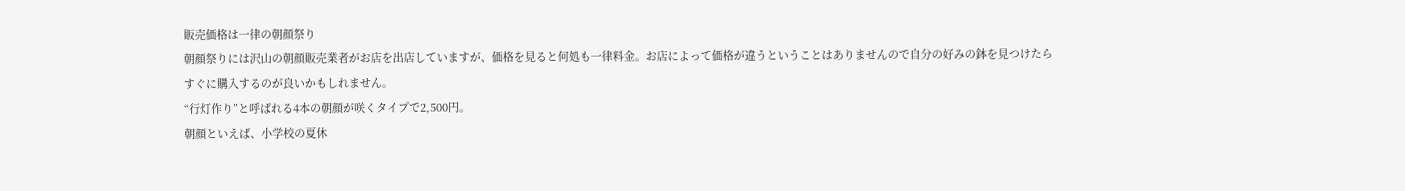販売価格は一律の朝顔祭り
朝顔祭りには沢山の朝顔販売業者がお店を出店していますが、価格を見ると何処も一律料金。お店によって価格が違うということはありませんので自分の好みの鉢を見つけたらすぐに購入するのが良いかもしれません。
“行灯作り”と呼ばれる4本の朝顔が咲くタイプで2,500円。
朝顔といえば、小学校の夏休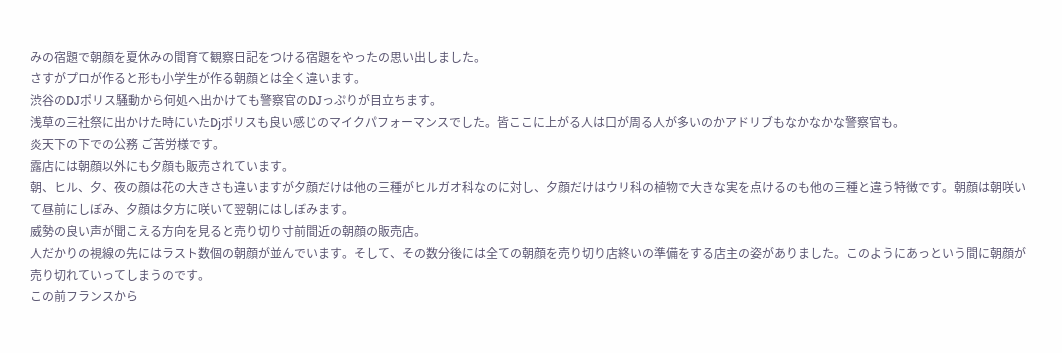みの宿題で朝顔を夏休みの間育て観察日記をつける宿題をやったの思い出しました。
さすがプロが作ると形も小学生が作る朝顔とは全く違います。
渋谷のDJポリス騒動から何処へ出かけても警察官のDJっぷりが目立ちます。
浅草の三社祭に出かけた時にいたDjポリスも良い感じのマイクパフォーマンスでした。皆ここに上がる人は口が周る人が多いのかアドリブもなかなかな警察官も。
炎天下の下での公務 ご苦労様です。
露店には朝顔以外にも夕顔も販売されています。
朝、ヒル、夕、夜の顔は花の大きさも違いますが夕顔だけは他の三種がヒルガオ科なのに対し、夕顔だけはウリ科の植物で大きな実を点けるのも他の三種と違う特徴です。朝顔は朝咲いて昼前にしぼみ、夕顔は夕方に咲いて翌朝にはしぼみます。
威勢の良い声が聞こえる方向を見ると売り切り寸前間近の朝顔の販売店。
人だかりの視線の先にはラスト数個の朝顔が並んでいます。そして、その数分後には全ての朝顔を売り切り店終いの準備をする店主の姿がありました。このようにあっという間に朝顔が売り切れていってしまうのです。
この前フランスから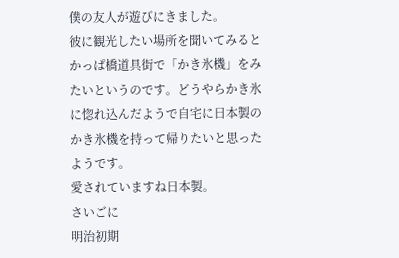僕の友人が遊びにきました。
彼に観光したい場所を聞いてみるとかっぱ橋道具街で「かき氷機」をみたいというのです。どうやらかき氷に惚れ込んだようで自宅に日本製のかき氷機を持って帰りたいと思ったようです。
愛されていますね日本製。
さいごに
明治初期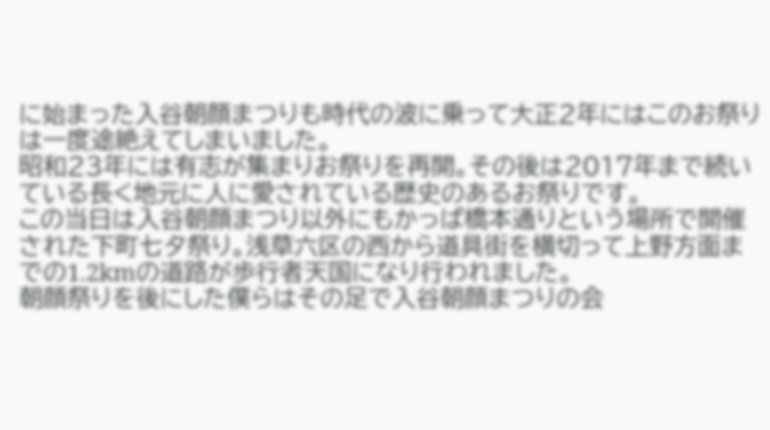に始まった入谷朝顔まつりも時代の波に乗って大正2年にはこのお祭りは一度途絶えてしまいました。
昭和23年には有志が集まりお祭りを再開。その後は2017年まで続いている長く地元に人に愛されている歴史のあるお祭りです。
この当日は入谷朝顔まつり以外にもかっぱ橋本通りという場所で開催された下町七夕祭り。浅草六区の西から道具街を横切って上野方面までの1.2kmの道路が歩行者天国になり行われました。
朝顔祭りを後にした僕らはその足で入谷朝顔まつりの会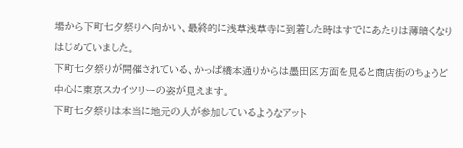場から下町七夕祭りへ向かい、最終的に浅草浅草寺に到着した時はすでにあたりは薄暗くなりはじめていました。
下町七夕祭りが開催されている、かっぱ橋本通りからは墨田区方面を見ると商店街のちょうど中心に東京スカイツリーの姿が見えます。
下町七夕祭りは本当に地元の人が参加しているようなアット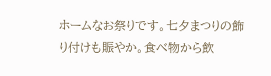ホームなお祭りです。七夕まつりの飾り付けも賑やか。食べ物から飲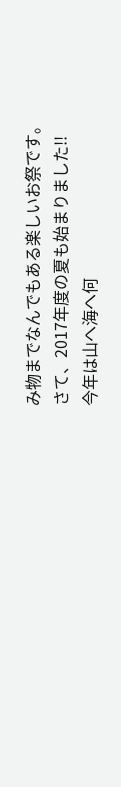み物までなんでもある楽しいお祭です。
さて、2017年度の夏も始まりました!!
今年は山へ海へ何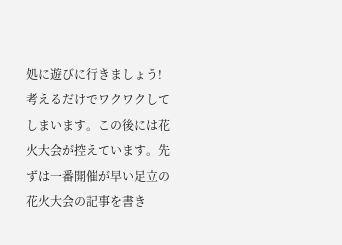処に遊びに行きましょう!考えるだけでワクワクしてしまいます。この後には花火大会が控えています。先ずは一番開催が早い足立の花火大会の記事を書き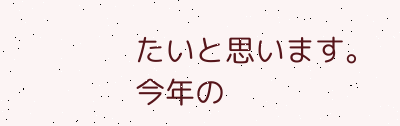たいと思います。
今年の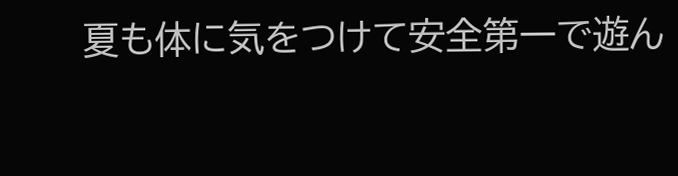夏も体に気をつけて安全第一で遊ん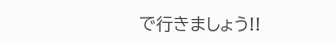で行きましょう!!